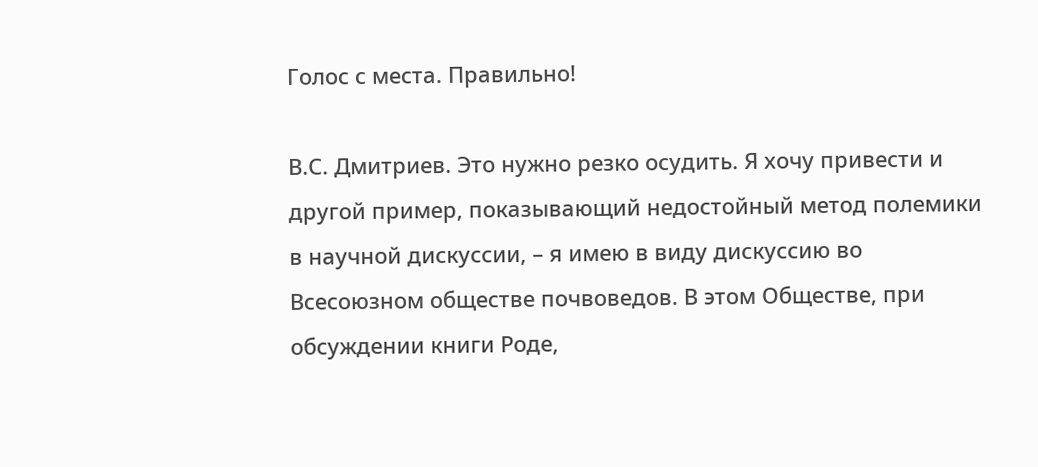Голос с места. Правильно!

В.С. Дмитриев. Это нужно резко осудить. Я хочу привести и другой пример, показывающий недостойный метод полемики в научной дискуссии, – я имею в виду дискуссию во Всесоюзном обществе почвоведов. В этом Обществе, при обсуждении книги Роде,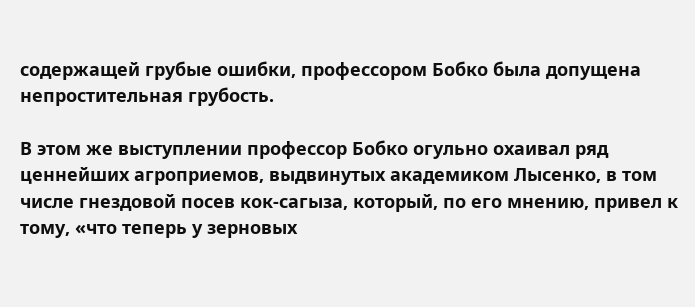содержащей грубые ошибки, профессором Бобко была допущена непростительная грубость.

В этом же выступлении профессор Бобко огульно охаивал ряд ценнейших агроприемов, выдвинутых академиком Лысенко, в том числе гнездовой посев кок-сагыза, который, по его мнению, привел к тому, «что теперь у зерновых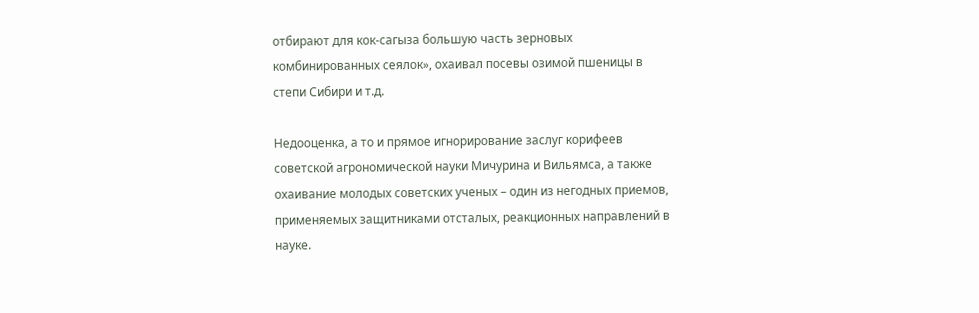отбирают для кок-сагыза большую часть зерновых комбинированных сеялок», охаивал посевы озимой пшеницы в степи Сибири и т.д.

Недооценка, а то и прямое игнорирование заслуг корифеев советской агрономической науки Мичурина и Вильямса, а также охаивание молодых советских ученых – один из негодных приемов, применяемых защитниками отсталых, реакционных направлений в науке.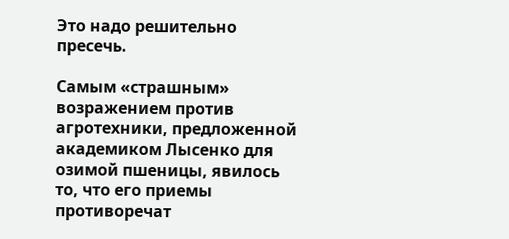Это надо решительно пресечь.

Самым «страшным» возражением против агротехники, предложенной академиком Лысенко для озимой пшеницы, явилось то, что его приемы противоречат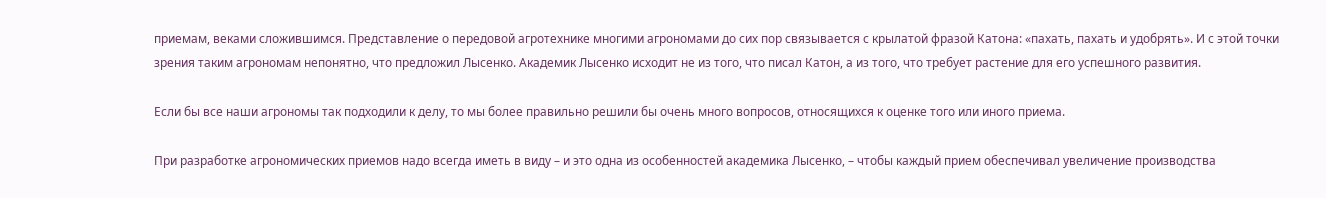приемам, веками сложившимся. Представление о передовой агротехнике многими агрономами до сих пор связывается с крылатой фразой Катона: «пахать, пахать и удобрять». И с этой точки зрения таким агрономам непонятно, что предложил Лысенко. Академик Лысенко исходит не из того, что писал Катон, а из того, что требует растение для его успешного развития.

Если бы все наши агрономы так подходили к делу, то мы более правильно решили бы очень много вопросов, относящихся к оценке того или иного приема.

При разработке агрономических приемов надо всегда иметь в виду – и это одна из особенностей академика Лысенко, – чтобы каждый прием обеспечивал увеличение производства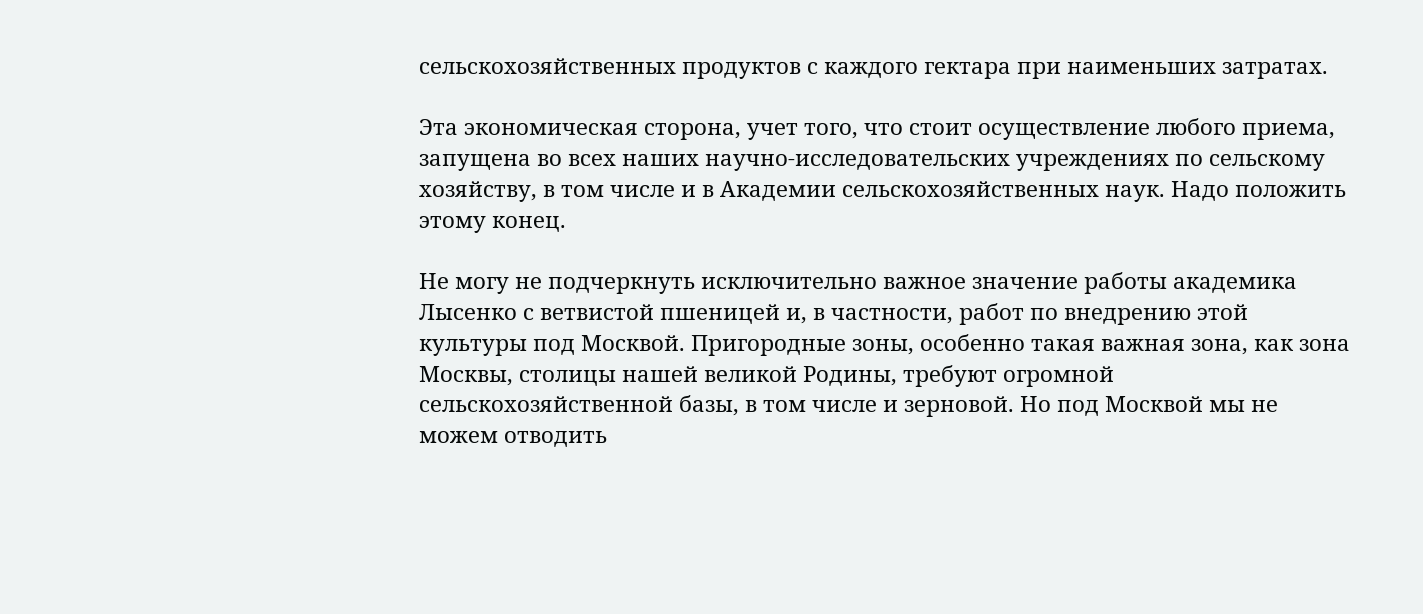сельскохозяйственных продуктов с каждого гектара при наименьших затратах.

Эта экономическая сторона, учет того, что стоит осуществление любого приема, запущена во всех наших научно-исследовательских учреждениях по сельскому хозяйству, в том числе и в Академии сельскохозяйственных наук. Надо положить этому конец.

Не могу не подчеркнуть исключительно важное значение работы академика Лысенко с ветвистой пшеницей и, в частности, работ по внедрению этой культуры под Москвой. Пригородные зоны, особенно такая важная зона, как зона Москвы, столицы нашей великой Родины, требуют огромной сельскохозяйственной базы, в том числе и зерновой. Но под Москвой мы не можем отводить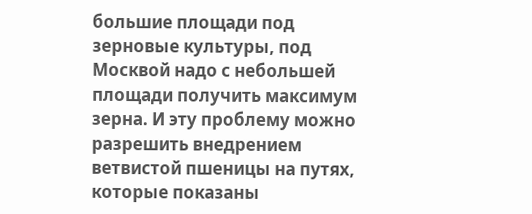большие площади под зерновые культуры, под Москвой надо с небольшей площади получить максимум зерна. И эту проблему можно разрешить внедрением ветвистой пшеницы на путях, которые показаны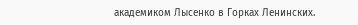академиком Лысенко в Горках Ленинских.